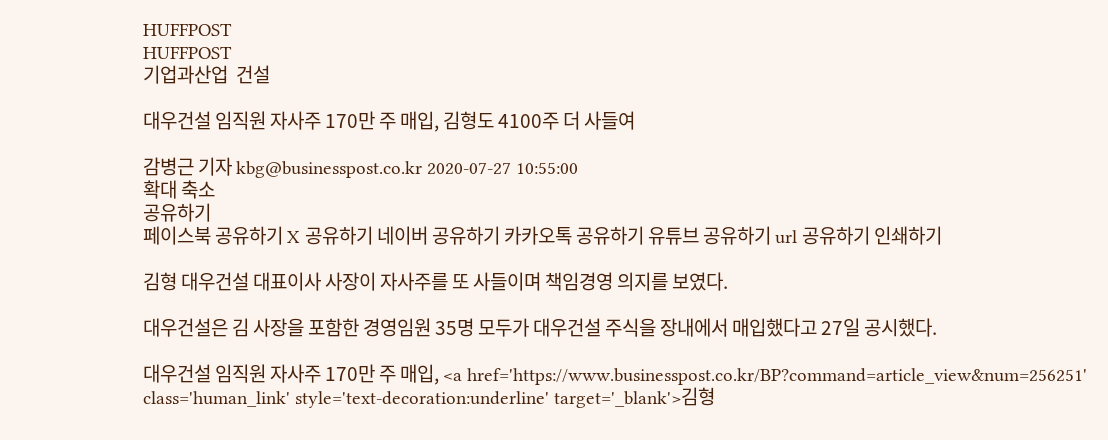HUFFPOST
HUFFPOST
기업과산업  건설

대우건설 임직원 자사주 170만 주 매입, 김형도 4100주 더 사들여

감병근 기자 kbg@businesspost.co.kr 2020-07-27 10:55:00
확대 축소
공유하기
페이스북 공유하기 X 공유하기 네이버 공유하기 카카오톡 공유하기 유튜브 공유하기 url 공유하기 인쇄하기

김형 대우건설 대표이사 사장이 자사주를 또 사들이며 책임경영 의지를 보였다.

대우건설은 김 사장을 포함한 경영임원 35명 모두가 대우건설 주식을 장내에서 매입했다고 27일 공시했다.

대우건설 임직원 자사주 170만 주 매입, <a href='https://www.businesspost.co.kr/BP?command=article_view&num=256251' class='human_link' style='text-decoration:underline' target='_blank'>김형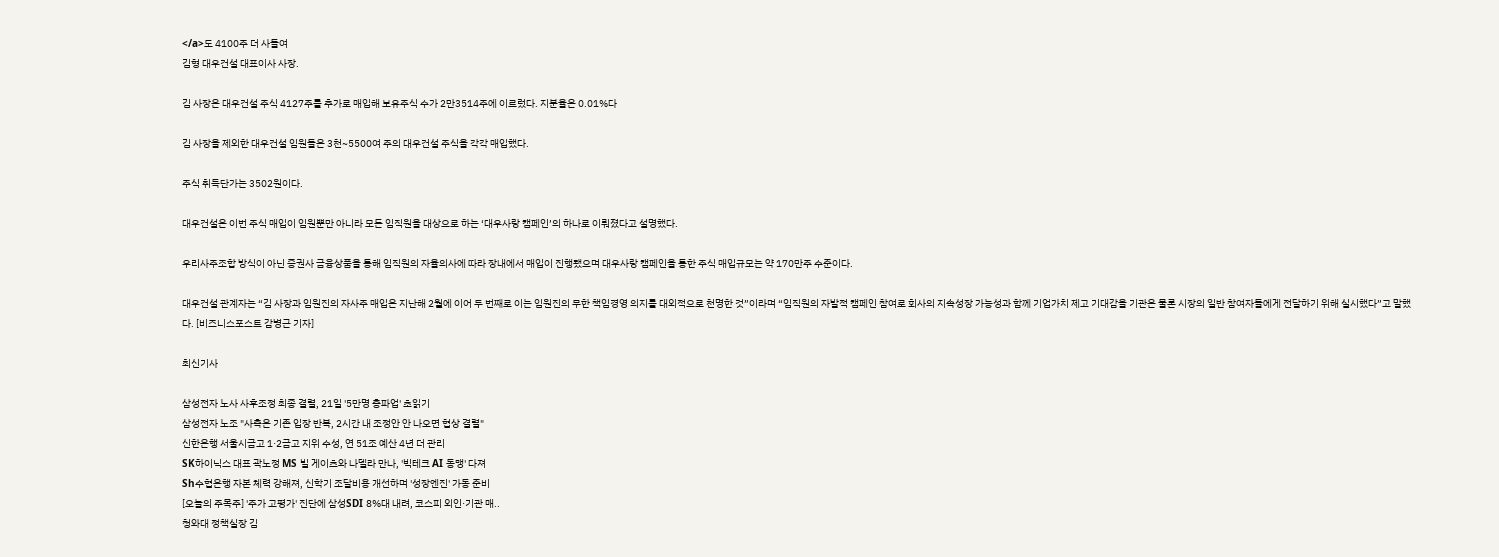</a>도 4100주 더 사들여
김형 대우건설 대표이사 사장.

김 사장은 대우건설 주식 4127주를 추가로 매입해 보유주식 수가 2만3514주에 이르렀다. 지분율은 0.01%다

김 사장을 제외한 대우건설 임원들은 3천~5500여 주의 대우건설 주식을 각각 매입했다.

주식 취득단가는 3502원이다.

대우건설은 이번 주식 매입이 임원뿐만 아니라 모든 임직원을 대상으로 하는 ‘대우사랑 캠페인’의 하나로 이뤄졌다고 설명했다.

우리사주조합 방식이 아닌 증권사 금융상품을 통해 임직원의 자율의사에 따라 장내에서 매입이 진행됐으며 대우사랑 캠페인을 통한 주식 매입규모는 약 170만주 수준이다.

대우건설 관계자는 “김 사장과 임원진의 자사주 매입은 지난해 2월에 이어 두 번째로 이는 임원진의 무한 책임경영 의지를 대외적으로 천명한 것”이라며 “임직원의 자발적 캠페인 참여로 회사의 지속성장 가능성과 함께 기업가치 제고 기대감을 기관은 물론 시장의 일반 참여자들에게 전달하기 위해 실시했다”고 말했다. [비즈니스포스트 감병근 기자]

최신기사

삼성전자 노사 사후조정 최종 결렬, 21일 '5만명 총파업' 초읽기
삼성전자 노조 "사측은 기존 입장 반복, 2시간 내 조정안 안 나오면 협상 결렬"
신한은행 서울시금고 1·2금고 지위 수성, 연 51조 예산 4년 더 관리
SK하이닉스 대표 곽노정 MS 빌 게이츠와 나델라 만나, '빅테크 AI 동맹' 다져
Sh수협은행 자본 체력 강해져, 신학기 조달비용 개선하며 '성장엔진' 가동 준비
[오늘의 주목주] '주가 고평가' 진단에 삼성SDI 8%대 내려, 코스피 외인·기관 매..
청와대 정책실장 김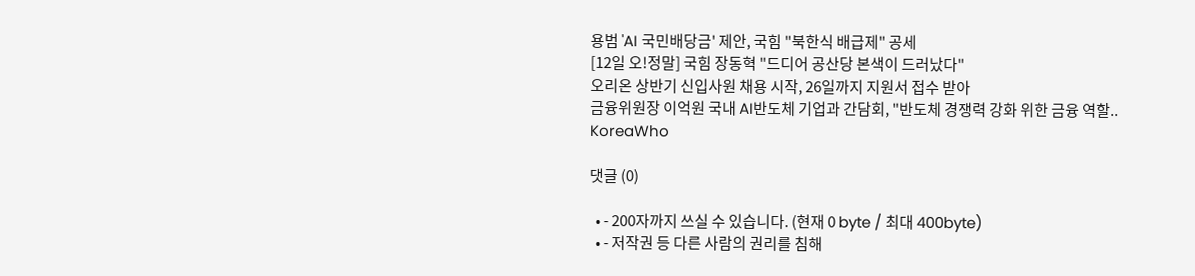용범 'AI 국민배당금' 제안, 국힘 "북한식 배급제" 공세
[12일 오!정말] 국힘 장동혁 "드디어 공산당 본색이 드러났다"
오리온 상반기 신입사원 채용 시작, 26일까지 지원서 접수 받아
금융위원장 이억원 국내 AI반도체 기업과 간담회, "반도체 경쟁력 강화 위한 금융 역할..
KoreaWho

댓글 (0)

  • - 200자까지 쓰실 수 있습니다. (현재 0 byte / 최대 400byte)
  • - 저작권 등 다른 사람의 권리를 침해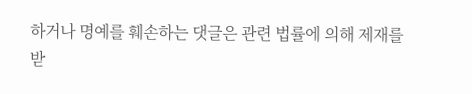하거나 명예를 훼손하는 댓글은 관련 법률에 의해 제재를 받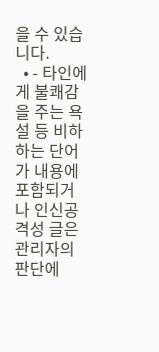을 수 있습니다.
  • - 타인에게 불쾌감을 주는 욕설 등 비하하는 단어가 내용에 포함되거나 인신공격성 글은 관리자의 판단에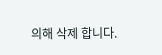의해 삭제 합니다.